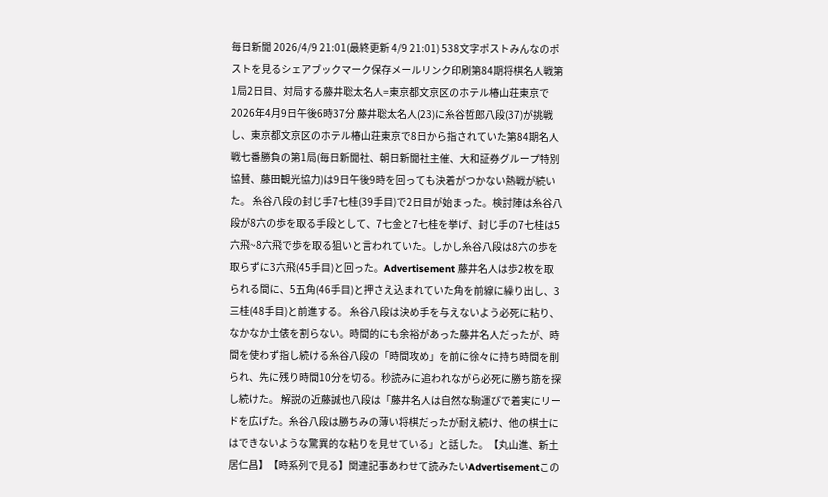毎日新聞 2026/4/9 21:01(最終更新 4/9 21:01) 538文字ポストみんなのポストを見るシェアブックマーク保存メールリンク印刷第84期将棋名人戦第1局2日目、対局する藤井聡太名人=東京都文京区のホテル椿山荘東京で2026年4月9日午後6時37分 藤井聡太名人(23)に糸谷哲郎八段(37)が挑戦し、東京都文京区のホテル椿山荘東京で8日から指されていた第84期名人戦七番勝負の第1局(毎日新聞社、朝日新聞社主催、大和証券グループ特別協賛、藤田観光協力)は9日午後9時を回っても決着がつかない熱戦が続いた。 糸谷八段の封じ手7七桂(39手目)で2日目が始まった。検討陣は糸谷八段が8六の歩を取る手段として、7七金と7七桂を挙げ、封じ手の7七桂は5六飛~8六飛で歩を取る狙いと言われていた。しかし糸谷八段は8六の歩を取らずに3六飛(45手目)と回った。Advertisement 藤井名人は歩2枚を取られる間に、5五角(46手目)と押さえ込まれていた角を前線に繰り出し、3三桂(48手目)と前進する。 糸谷八段は決め手を与えないよう必死に粘り、なかなか土俵を割らない。時間的にも余裕があった藤井名人だったが、時間を使わず指し続ける糸谷八段の「時間攻め」を前に徐々に持ち時間を削られ、先に残り時間10分を切る。秒読みに追われながら必死に勝ち筋を探し続けた。 解説の近藤誠也八段は「藤井名人は自然な駒運びで着実にリードを広げた。糸谷八段は勝ちみの薄い将棋だったが耐え続け、他の棋士にはできないような驚異的な粘りを見せている」と話した。【丸山進、新土居仁昌】【時系列で見る】関連記事あわせて読みたいAdvertisementこの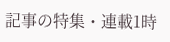記事の特集・連載1時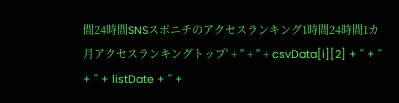間24時間SNSスポニチのアクセスランキング1時間24時間1カ月アクセスランキングトップ' + '' + '' + csvData[i][2] + '' + '' + '' + listDate + '' +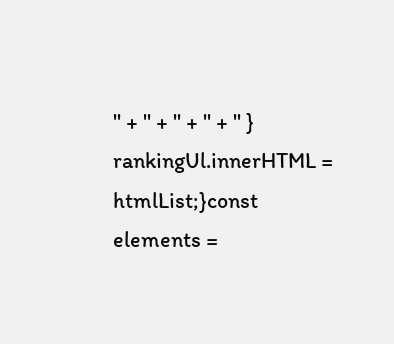'' + '' + '' + '' + '' } rankingUl.innerHTML = htmlList;}const elements =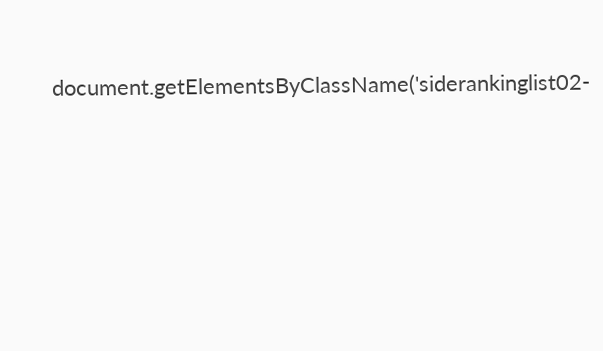document.getElementsByClassName('siderankinglist02-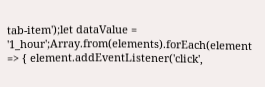tab-item');let dataValue = '1_hour';Array.from(elements).forEach(element => { element.addEventListener('click',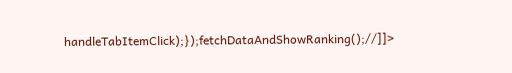handleTabItemClick);});fetchDataAndShowRanking();//]]>